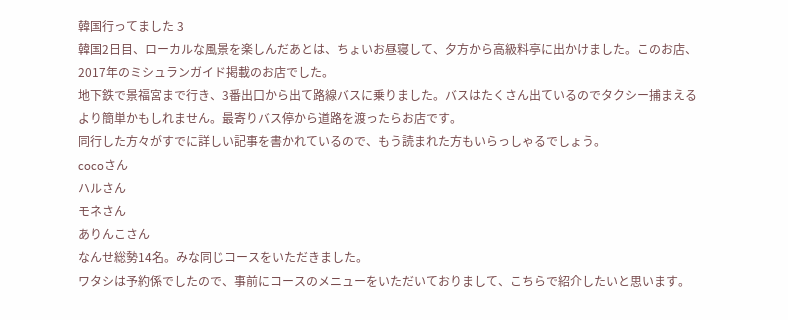韓国行ってました 3
韓国2日目、ローカルな風景を楽しんだあとは、ちょいお昼寝して、夕方から高級料亭に出かけました。このお店、2017年のミシュランガイド掲載のお店でした。
地下鉄で景福宮まで行き、3番出口から出て路線バスに乗りました。バスはたくさん出ているのでタクシー捕まえるより簡単かもしれません。最寄りバス停から道路を渡ったらお店です。
同行した方々がすでに詳しい記事を書かれているので、もう読まれた方もいらっしゃるでしょう。
cocoさん
ハルさん
モネさん
ありんこさん
なんせ総勢14名。みな同じコースをいただきました。
ワタシは予約係でしたので、事前にコースのメニューをいただいておりまして、こちらで紹介したいと思います。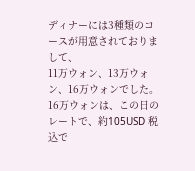ディナーには3種類のコースが用意されておりまして、
11万ウォン、13万ウォン、16万ウォンでした。
16万ウォンは、この日のレートで、約105USD 税込で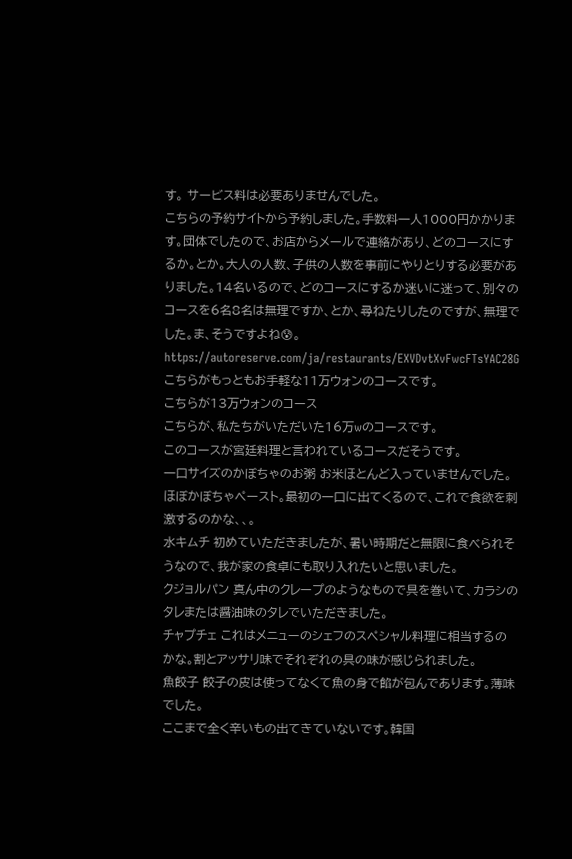す。 サービス料は必要ありませんでした。
こちらの予約サイトから予約しました。手数料一人1000円かかります。団体でしたので、お店からメールで連絡があり、どのコースにするか。とか。大人の人数、子供の人数を事前にやりとりする必要がありました。14名いるので、どのコースにするか迷いに迷って、別々のコースを6名8名は無理ですか、とか、尋ねたりしたのですが、無理でした。ま、そうですよね😰。
https://autoreserve.com/ja/restaurants/EXVDvtXvFwcFTsYAC28G
こちらがもっともお手軽な11万ウォンのコースです。
こちらが13万ウォンのコース
こちらが、私たちがいただいた16万wのコースです。
このコースが宮廷料理と言われているコースだそうです。
一口サイズのかぼちゃのお粥 お米ほとんど入っていませんでした。ほぼかぼちゃペースト。最初の一口に出てくるので、これで食欲を刺激するのかな、、。
水キムチ 初めていただきましたが、暑い時期だと無限に食べられそうなので、我が家の食卓にも取り入れたいと思いました。
クジョルパン 真ん中のクレープのようなもので具を巻いて、カラシのタレまたは醤油味のタレでいただきました。
チャプチェ これはメニューのシェフのスペシャル料理に相当するのかな。割とアッサリ味でそれぞれの具の味が感じられました。
魚餃子 餃子の皮は使ってなくて魚の身で餡が包んであります。薄味でした。
ここまで全く辛いもの出てきていないです。韓国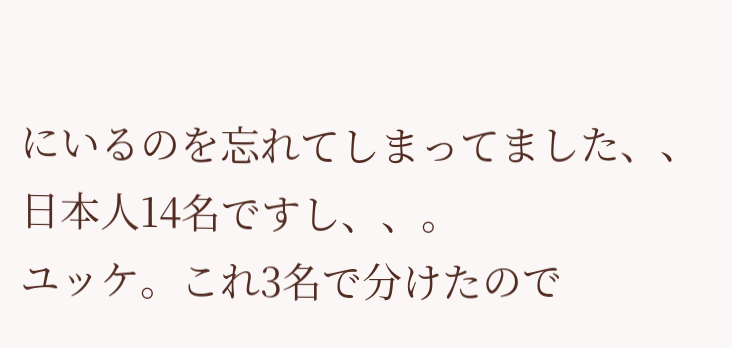にいるのを忘れてしまってました、、日本人14名ですし、、。
ユッケ。これ3名で分けたので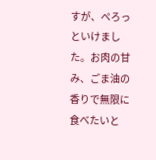すが、ぺろっといけました。お肉の甘み、ごま油の香りで無限に食べたいと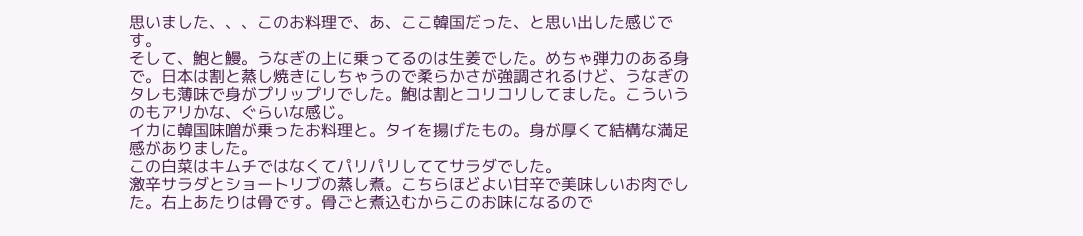思いました、、、このお料理で、あ、ここ韓国だった、と思い出した感じです。
そして、鮑と鰻。うなぎの上に乗ってるのは生姜でした。めちゃ弾力のある身で。日本は割と蒸し焼きにしちゃうので柔らかさが強調されるけど、うなぎのタレも薄味で身がプリップリでした。鮑は割とコリコリしてました。こういうのもアリかな、ぐらいな感じ。
イカに韓国味噌が乗ったお料理と。タイを揚げたもの。身が厚くて結構な満足感がありました。
この白菜はキムチではなくてパリパリしててサラダでした。
激辛サラダとショートリブの蒸し煮。こちらほどよい甘辛で美味しいお肉でした。右上あたりは骨です。骨ごと煮込むからこのお味になるので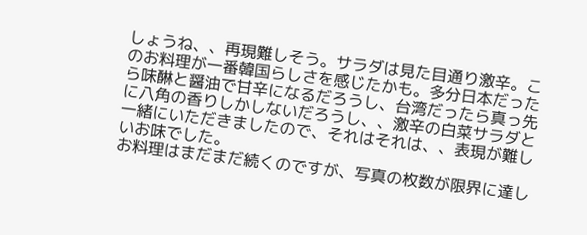しょうね、、再現難しそう。サラダは見た目通り激辛。このお料理が一番韓国らしさを感じたかも。多分日本だったら味醂と醤油で甘辛になるだろうし、台湾だったら真っ先に八角の香りしかしないだろうし、、激辛の白菜サラダと一緒にいただきましたので、それはそれは、、表現が難しいお味でした。
お料理はまだまだ続くのですが、写真の枚数が限界に達し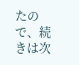たので、続きは次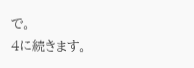で。
4に続きます。